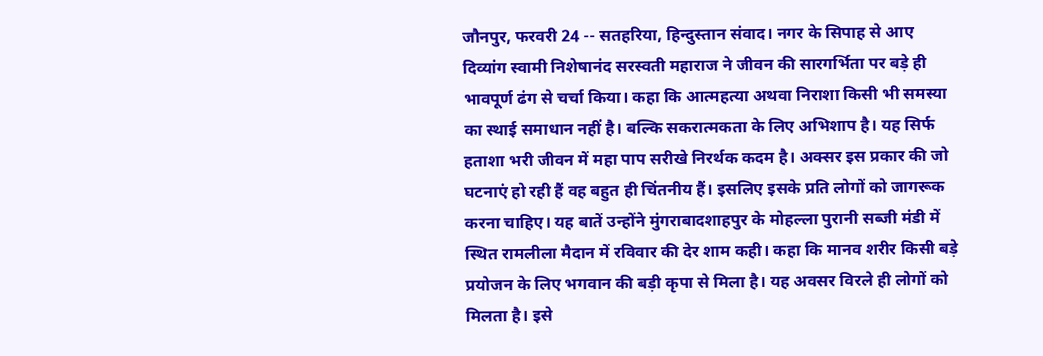जौनपुर, फरवरी 24 -- सतहरिया, हिन्दुस्तान संवाद। नगर के सिपाह से आए दिव्यांग स्वामी निशेषानंद सरस्वती महाराज ने जीवन की सारगर्भिता पर बड़े ही भावपूर्ण ढंग से चर्चा किया। कहा कि आत्महत्या अथवा निराशा किसी भी समस्या का स्थाई समाधान नहीं है। बल्कि सकरात्मकता के लिए अभिशाप है। यह सिर्फ हताशा भरी जीवन में महा पाप सरीखे निरर्थक कदम है। अक्सर इस प्रकार की जो घटनाएं हो रही हैं वह बहुत ही चिंतनीय हैं। इसलिए इसके प्रति लोगों को जागरूक करना चाहिए। यह बातें उन्होंने मुंगराबादशाहपुर के मोहल्ला पुरानी सब्जी मंडी में स्थित रामलीला मैदान में रविवार की देर शाम कही। कहा कि मानव शरीर किसी बड़े प्रयोजन के लिए भगवान की बड़ी कृपा से मिला है। यह अवसर विरले ही लोगों को मिलता है। इसे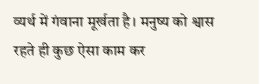व्यर्थ में गंवाना मूर्खता है। मनुष्य को श्वास रहते ही कुछ ऐसा काम कर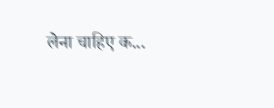लेना चाहिए क...